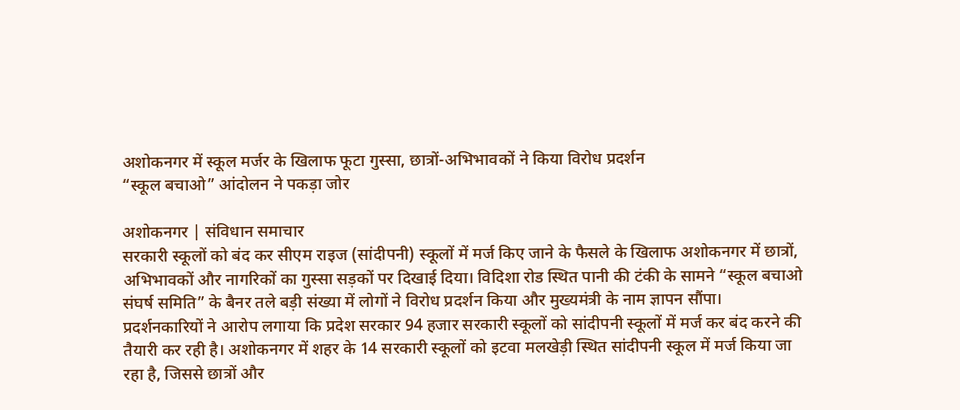अशोकनगर में स्कूल मर्जर के खिलाफ फूटा गुस्सा, छात्रों-अभिभावकों ने किया विरोध प्रदर्शन
“स्कूल बचाओ” आंदोलन ने पकड़ा जोर

अशोकनगर | संविधान समाचार
सरकारी स्कूलों को बंद कर सीएम राइज (सांदीपनी) स्कूलों में मर्ज किए जाने के फैसले के खिलाफ अशोकनगर में छात्रों, अभिभावकों और नागरिकों का गुस्सा सड़कों पर दिखाई दिया। विदिशा रोड स्थित पानी की टंकी के सामने “स्कूल बचाओ संघर्ष समिति” के बैनर तले बड़ी संख्या में लोगों ने विरोध प्रदर्शन किया और मुख्यमंत्री के नाम ज्ञापन सौंपा।
प्रदर्शनकारियों ने आरोप लगाया कि प्रदेश सरकार 94 हजार सरकारी स्कूलों को सांदीपनी स्कूलों में मर्ज कर बंद करने की तैयारी कर रही है। अशोकनगर में शहर के 14 सरकारी स्कूलों को इटवा मलखेड़ी स्थित सांदीपनी स्कूल में मर्ज किया जा रहा है, जिससे छात्रों और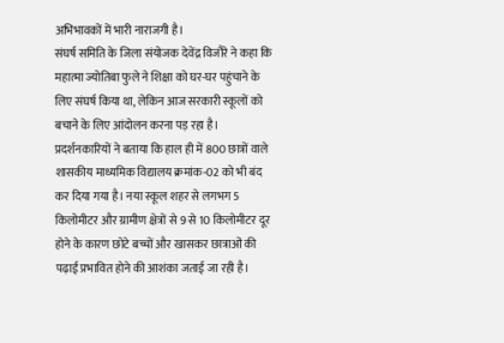अभिभावकों में भारी नाराजगी है।
संघर्ष समिति के जिला संयोजक देवेंद्र विजौरे ने कहा कि महात्मा ज्योतिबा फुले ने शिक्षा को घर-घर पहुंचाने के लिए संघर्ष किया था, लेकिन आज सरकारी स्कूलों को बचाने के लिए आंदोलन करना पड़ रहा है।
प्रदर्शनकारियों ने बताया कि हाल ही में 800 छात्रों वाले शासकीय माध्यमिक विद्यालय क्रमांक-02 को भी बंद कर दिया गया है। नया स्कूल शहर से लगभग 5 किलोमीटर और ग्रामीण क्षेत्रों से 9 से 10 किलोमीटर दूर होने के कारण छोटे बच्चों और खासकर छात्राओं की पढ़ाई प्रभावित होने की आशंका जताई जा रही है।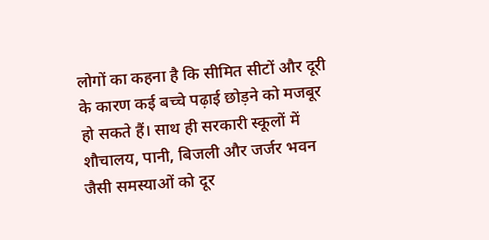लोगों का कहना है कि सीमित सीटों और दूरी के कारण कई बच्चे पढ़ाई छोड़ने को मजबूर हो सकते हैं। साथ ही सरकारी स्कूलों में शौचालय, पानी, बिजली और जर्जर भवन जैसी समस्याओं को दूर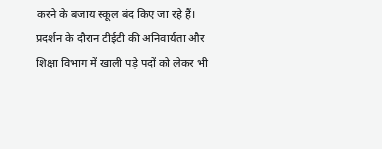करने के बजाय स्कूल बंद किए जा रहे हैं।
प्रदर्शन के दौरान टीईटी की अनिवार्यता और शिक्षा विभाग में खाली पड़े पदों को लेकर भी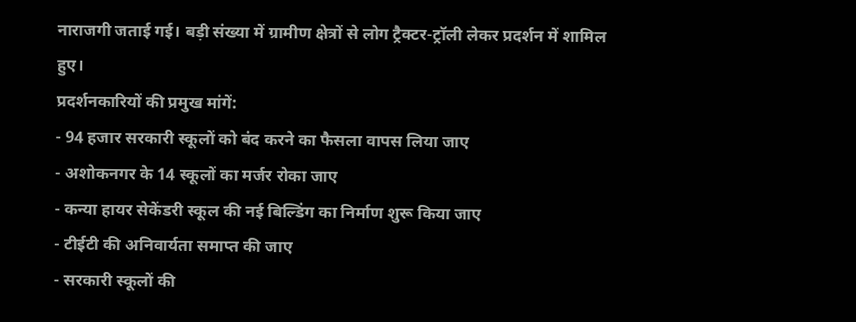नाराजगी जताई गई। बड़ी संख्या में ग्रामीण क्षेत्रों से लोग ट्रैक्टर-ट्रॉली लेकर प्रदर्शन में शामिल हुए।
प्रदर्शनकारियों की प्रमुख मांगें:
- 94 हजार सरकारी स्कूलों को बंद करने का फैसला वापस लिया जाए
- अशोकनगर के 14 स्कूलों का मर्जर रोका जाए
- कन्या हायर सेकेंडरी स्कूल की नई बिल्डिंग का निर्माण शुरू किया जाए
- टीईटी की अनिवार्यता समाप्त की जाए
- सरकारी स्कूलों की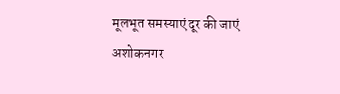मूलभूत समस्याएं दूर की जाएं
अशोकनगर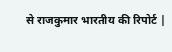से राजकुमार भारतीय की रिपोर्ट |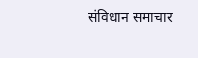संविधान समाचार